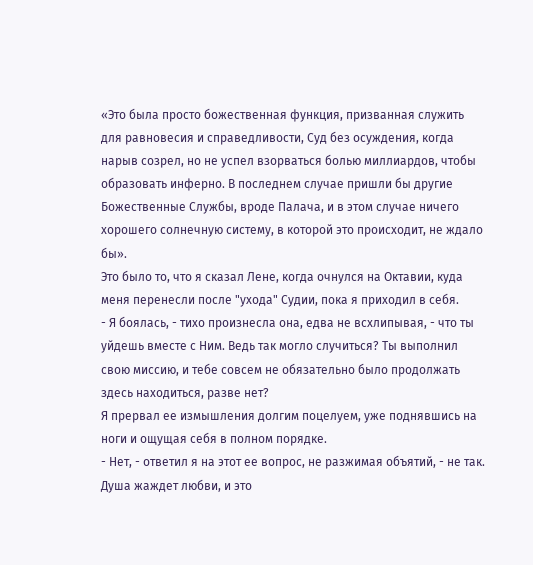«Это была просто божественная функция, призванная служить для равновесия и справедливости, Суд без осуждения, когда нарыв созрел, но не успел взорваться болью миллиардов, чтобы образовать инферно. В последнем случае пришли бы другие Божественные Службы, вроде Палача, и в этом случае ничего хорошего солнечную систему, в которой это происходит, не ждало бы».
Это было то, что я сказал Лене, когда очнулся на Октавии, куда меня перенесли после "ухода" Судии, пока я приходил в себя.
- Я боялась, - тихо произнесла она, едва не всхлипывая, - что ты уйдешь вместе с Ним. Ведь так могло случиться? Ты выполнил свою миссию, и тебе совсем не обязательно было продолжать здесь находиться, разве нет?
Я прервал ее измышления долгим поцелуем, уже поднявшись на ноги и ощущая себя в полном порядке.
- Нет, - ответил я на этот ее вопрос, не разжимая объятий, - не так. Душа жаждет любви, и это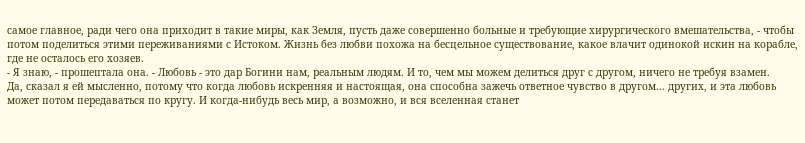самое главное, ради чего она приходит в такие миры, как Земля, пусть даже совершенно больные и требующие хирургического вмешательства, - чтобы потом поделиться этими переживаниями с Истоком. Жизнь без любви похожа на бесцельное существование, какое влачит одинокой искин на корабле, где не осталось его хозяев.
- Я знаю, - прошептала она. - Любовь - это дар Богини нам, реальным людям. И то, чем мы можем делиться друг с другом, ничего не требуя взамен.
Да, сказал я ей мысленно, потому что когда любовь искренняя и настоящая, она способна зажечь ответное чувство в другом... других, и эта любовь может потом передаваться по кругу. И когда-нибудь весь мир, а возможно, и вся вселенная станет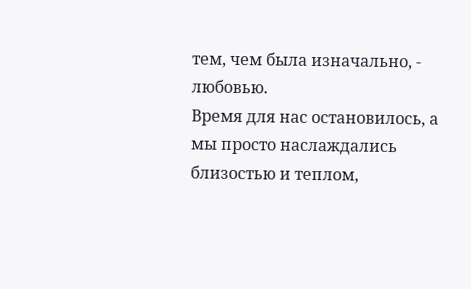тем, чем была изначально, - любовью.
Время для нас остановилось, а мы просто наслаждались близостью и теплом,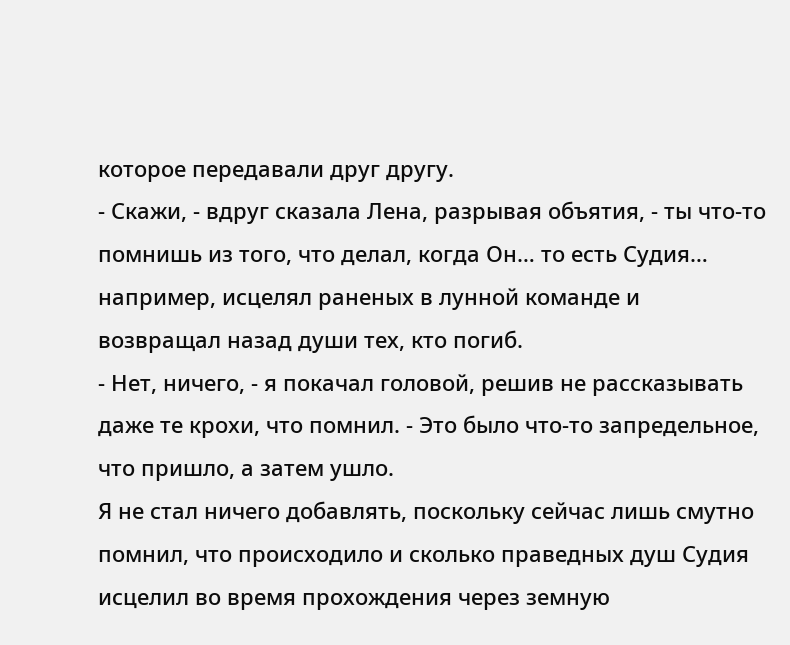которое передавали друг другу.
- Скажи, - вдруг сказала Лена, разрывая объятия, - ты что-то помнишь из того, что делал, когда Он… то есть Судия… например, исцелял раненых в лунной команде и возвращал назад души тех, кто погиб.
- Нет, ничего, - я покачал головой, решив не рассказывать даже те крохи, что помнил. - Это было что-то запредельное, что пришло, а затем ушло.
Я не стал ничего добавлять, поскольку сейчас лишь смутно помнил, что происходило и сколько праведных душ Судия исцелил во время прохождения через земную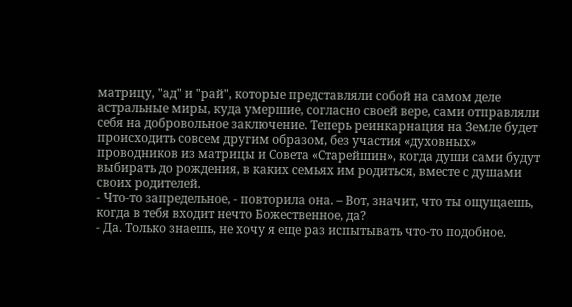матрицу, "ад" и "рай", которые представляли собой на самом деле астральные миры, куда умершие, согласно своей вере, сами отправляли себя на добровольное заключение. Теперь реинкарнация на Земле будет происходить совсем другим образом, без участия «духовных» проводников из матрицы и Совета «Старейшин», когда души сами будут выбирать до рождения, в каких семьях им родиться, вместе с душами своих родителей.
- Что-то запредельное, - повторила она. – Вот, значит, что ты ощущаешь, когда в тебя входит нечто Божественное, да?
- Да. Только знаешь, не хочу я еще раз испытывать что-то подобное.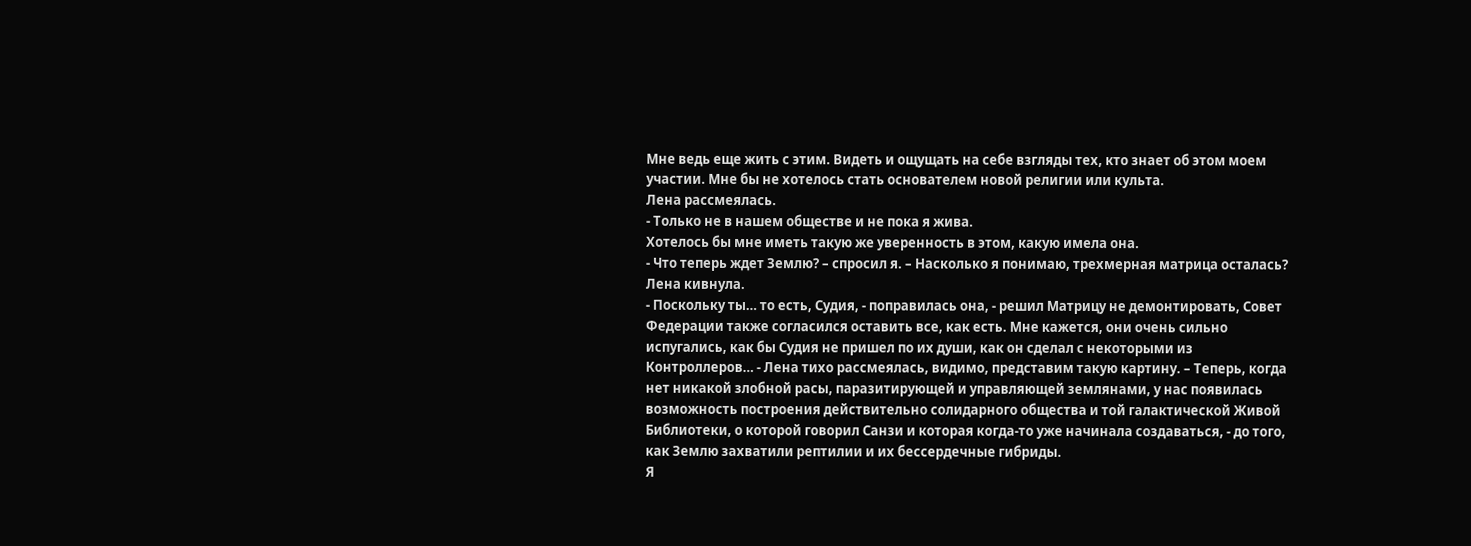Мне ведь еще жить с этим. Видеть и ощущать на себе взгляды тех, кто знает об этом моем участии. Мне бы не хотелось стать основателем новой религии или культа.
Лена рассмеялась.
- Только не в нашем обществе и не пока я жива.
Хотелось бы мне иметь такую же уверенность в этом, какую имела она.
- Что теперь ждет Землю? – спросил я. – Насколько я понимаю, трехмерная матрица осталась?
Лена кивнула.
- Поскольку ты… то есть, Судия, - поправилась она, - решил Матрицу не демонтировать, Совет Федерации также согласился оставить все, как есть. Мне кажется, они очень сильно испугались, как бы Судия не пришел по их души, как он сделал с некоторыми из Контроллеров… - Лена тихо рассмеялась, видимо, представим такую картину. – Теперь, когда нет никакой злобной расы, паразитирующей и управляющей землянами, у нас появилась возможность построения действительно солидарного общества и той галактической Живой Библиотеки, о которой говорил Санзи и которая когда-то уже начинала создаваться, - до того, как Землю захватили рептилии и их бессердечные гибриды.
Я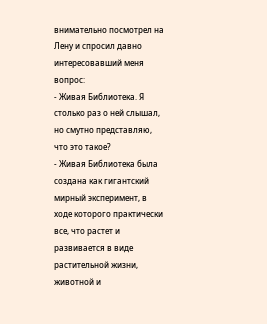внимательно посмотрел на Лену и спросил давно интересовавший меня вопрос:
- Живая Библиотека. Я столько раз о ней слышал, но смутно представляю, что это такое?
- Живая Библиотека была создана как гигантский мирный эксперимент, в ходе которого практически все, что растет и развивается в виде растительной жизни, животной и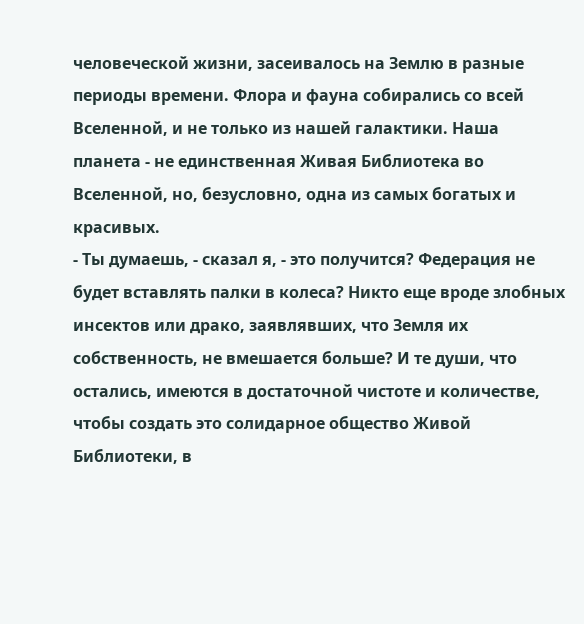человеческой жизни, засеивалось на Землю в разные периоды времени. Флора и фауна собирались со всей Вселенной, и не только из нашей галактики. Наша планета - не единственная Живая Библиотека во Вселенной, но, безусловно, одна из самых богатых и красивых.
- Ты думаешь, - сказал я, - это получится? Федерация не будет вставлять палки в колеса? Никто еще вроде злобных инсектов или драко, заявлявших, что Земля их собственность, не вмешается больше? И те души, что остались, имеются в достаточной чистоте и количестве, чтобы создать это солидарное общество Живой Библиотеки, в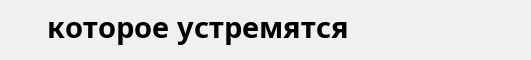которое устремятся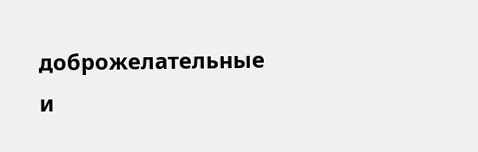доброжелательные и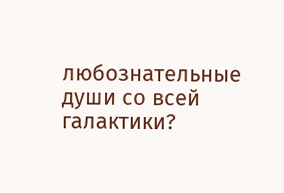любознательные души со всей галактики?